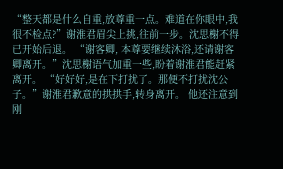“整天都是什么自重,放尊重一点。难道在你眼中,我很不检点?”谢淮君眉尖上挑,往前一步。沈思榭不得已开始后退。 “谢客卿, 本尊要继续沐浴,还请谢客卿离开。”沈思榭语气加重一些,盼着谢淮君能赶紧离开。 “好好好,是在下打扰了。那便不打扰沈公子。”谢淮君歉意的拱拱手,转身离开。 他还注意到刚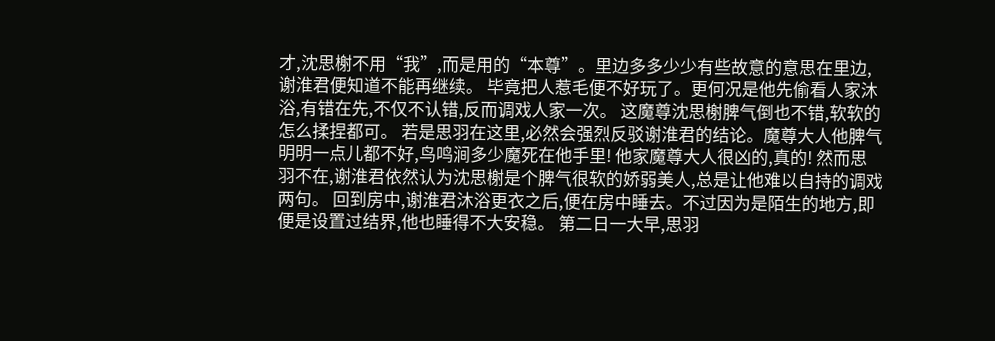才,沈思榭不用“我”,而是用的“本尊”。里边多多少少有些故意的意思在里边,谢淮君便知道不能再继续。 毕竟把人惹毛便不好玩了。更何况是他先偷看人家沐浴,有错在先,不仅不认错,反而调戏人家一次。 这魔尊沈思榭脾气倒也不错,软软的怎么揉捏都可。 若是思羽在这里,必然会强烈反驳谢淮君的结论。魔尊大人他脾气明明一点儿都不好,鸟鸣涧多少魔死在他手里! 他家魔尊大人很凶的,真的! 然而思羽不在,谢淮君依然认为沈思榭是个脾气很软的娇弱美人,总是让他难以自持的调戏两句。 回到房中,谢淮君沐浴更衣之后,便在房中睡去。不过因为是陌生的地方,即便是设置过结界,他也睡得不大安稳。 第二日一大早,思羽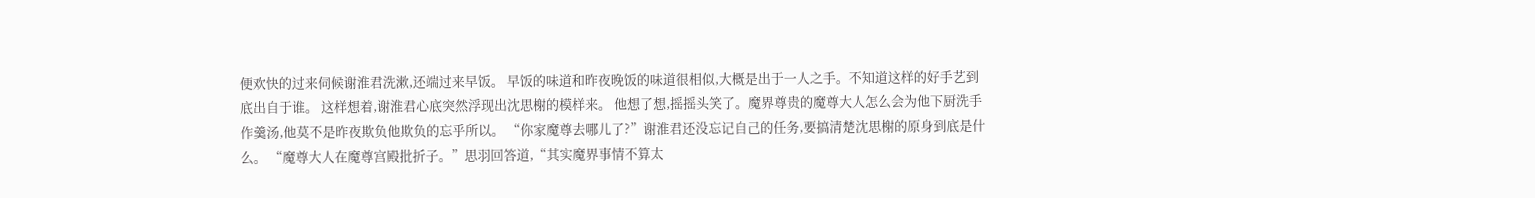便欢快的过来伺候谢淮君洗漱,还端过来早饭。 早饭的味道和昨夜晚饭的味道很相似,大概是出于一人之手。不知道这样的好手艺到底出自于谁。 这样想着,谢淮君心底突然浮现出沈思榭的模样来。 他想了想,摇摇头笑了。魔界尊贵的魔尊大人怎么会为他下厨洗手作羹汤,他莫不是昨夜欺负他欺负的忘乎所以。 “你家魔尊去哪儿了?”谢淮君还没忘记自己的任务,要搞清楚沈思榭的原身到底是什么。 “魔尊大人在魔尊宫殿批折子。”思羽回答道,“其实魔界事情不算太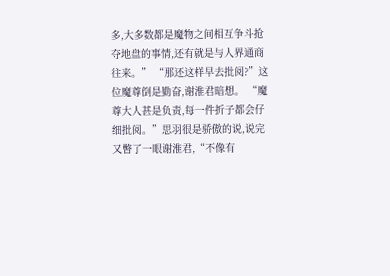多,大多数都是魔物之间相互争斗抢夺地盘的事情,还有就是与人界通商往来。” “那还这样早去批阅?”这位魔尊倒是勤奋,谢淮君暗想。 “魔尊大人甚是负责,每一件折子都会仔细批阅。”思羽很是骄傲的说,说完又瞥了一眼谢淮君,“不像有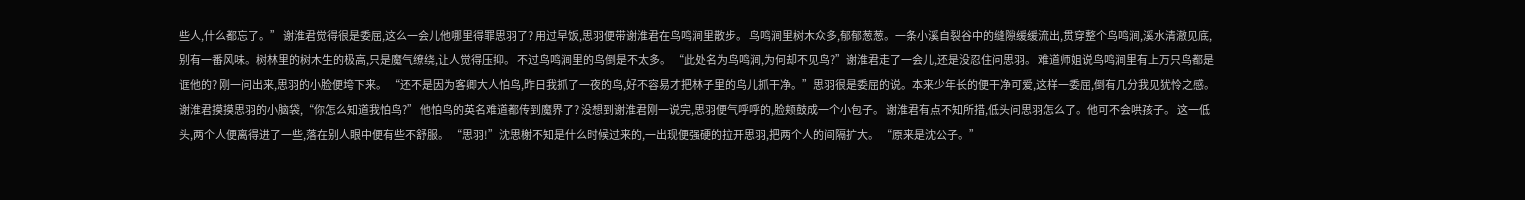些人,什么都忘了。” 谢淮君觉得很是委屈,这么一会儿他哪里得罪思羽了? 用过早饭,思羽便带谢淮君在鸟鸣涧里散步。 鸟鸣涧里树木众多,郁郁葱葱。一条小溪自裂谷中的缝隙缓缓流出,贯穿整个鸟鸣涧,溪水清澈见底,别有一番风味。树林里的树木生的极高,只是魔气缭绕,让人觉得压抑。 不过鸟鸣涧里的鸟倒是不太多。 “此处名为鸟鸣涧,为何却不见鸟?”谢淮君走了一会儿,还是没忍住问思羽。 难道师姐说鸟鸣涧里有上万只鸟都是诓他的? 刚一问出来,思羽的小脸便垮下来。 “还不是因为客卿大人怕鸟,昨日我抓了一夜的鸟,好不容易才把林子里的鸟儿抓干净。”思羽很是委屈的说。本来少年长的便干净可爱,这样一委屈,倒有几分我见犹怜之感。 谢淮君摸摸思羽的小脑袋,“你怎么知道我怕鸟?” 他怕鸟的英名难道都传到魔界了? 没想到谢淮君刚一说完,思羽便气呼呼的,脸颊鼓成一个小包子。 谢淮君有点不知所措,低头问思羽怎么了。他可不会哄孩子。 这一低头,两个人便离得进了一些,落在别人眼中便有些不舒服。 “思羽!”沈思榭不知是什么时候过来的,一出现便强硬的拉开思羽,把两个人的间隔扩大。 “原来是沈公子。”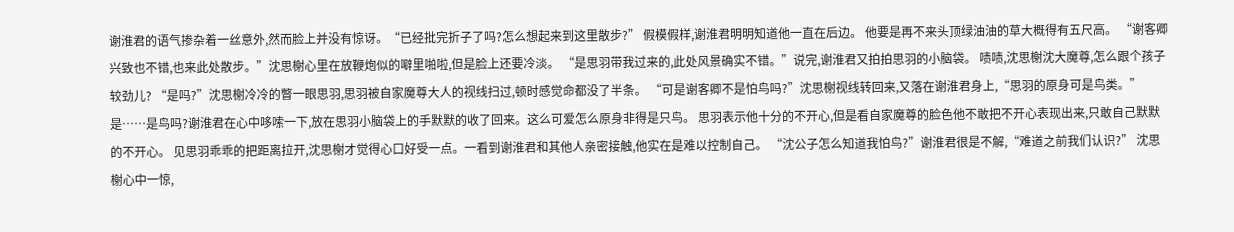谢淮君的语气掺杂着一丝意外,然而脸上并没有惊讶。“已经批完折子了吗?怎么想起来到这里散步?” 假模假样,谢淮君明明知道他一直在后边。 他要是再不来头顶绿油油的草大概得有五尺高。 “谢客卿兴致也不错,也来此处散步。”沈思榭心里在放鞭炮似的噼里啪啦,但是脸上还要冷淡。 “是思羽带我过来的,此处风景确实不错。”说完,谢淮君又拍拍思羽的小脑袋。 啧啧,沈思榭沈大魔尊,怎么跟个孩子较劲儿? “是吗?”沈思榭冷冷的瞥一眼思羽,思羽被自家魔尊大人的视线扫过,顿时感觉命都没了半条。 “可是谢客卿不是怕鸟吗?”沈思榭视线转回来,又落在谢淮君身上,“思羽的原身可是鸟类。” 是……是鸟吗?谢淮君在心中哆嗦一下,放在思羽小脑袋上的手默默的收了回来。这么可爱怎么原身非得是只鸟。 思羽表示他十分的不开心,但是看自家魔尊的脸色他不敢把不开心表现出来,只敢自己默默的不开心。 见思羽乖乖的把距离拉开,沈思榭才觉得心口好受一点。一看到谢淮君和其他人亲密接触,他实在是难以控制自己。 “沈公子怎么知道我怕鸟?”谢淮君很是不解,“难道之前我们认识?” 沈思榭心中一惊,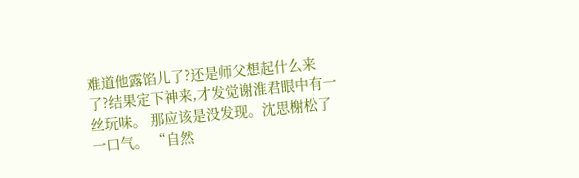难道他露馅儿了?还是师父想起什么来了?结果定下神来,才发觉谢淮君眼中有一丝玩味。 那应该是没发现。沈思榭松了一口气。 “自然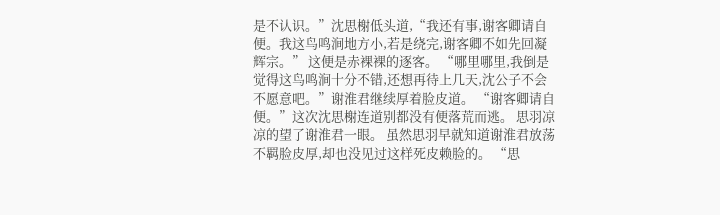是不认识。”沈思榭低头道,“我还有事,谢客卿请自便。我这鸟鸣涧地方小,若是绕完,谢客卿不如先回凝辉宗。” 这便是赤裸裸的逐客。 “哪里哪里,我倒是觉得这鸟鸣涧十分不错,还想再待上几天,沈公子不会不愿意吧。”谢淮君继续厚着脸皮道。 “谢客卿请自便。”这次沈思榭连道别都没有便落荒而逃。 思羽凉凉的望了谢淮君一眼。 虽然思羽早就知道谢淮君放荡不羁脸皮厚,却也没见过这样死皮赖脸的。 “思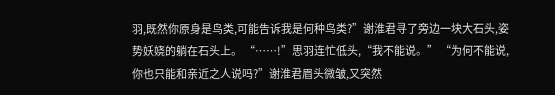羽,既然你原身是鸟类,可能告诉我是何种鸟类?”谢淮君寻了旁边一块大石头,姿势妖娆的躺在石头上。 “……!”思羽连忙低头,“我不能说。” “为何不能说,你也只能和亲近之人说吗?”谢淮君眉头微皱,又突然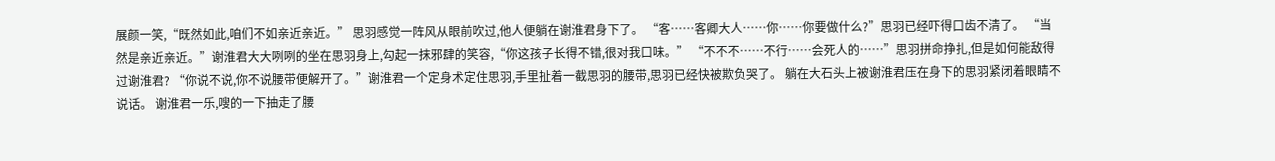展颜一笑,“既然如此,咱们不如亲近亲近。” 思羽感觉一阵风从眼前吹过,他人便躺在谢淮君身下了。 “客……客卿大人……你……你要做什么?”思羽已经吓得口齿不清了。 “当然是亲近亲近。”谢淮君大大咧咧的坐在思羽身上,勾起一抹邪肆的笑容,“你这孩子长得不错,很对我口味。” “不不不……不行……会死人的……”思羽拼命挣扎,但是如何能敌得过谢淮君? “你说不说,你不说腰带便解开了。”谢淮君一个定身术定住思羽,手里扯着一截思羽的腰带,思羽已经快被欺负哭了。 躺在大石头上被谢淮君压在身下的思羽紧闭着眼睛不说话。 谢淮君一乐,嗖的一下抽走了腰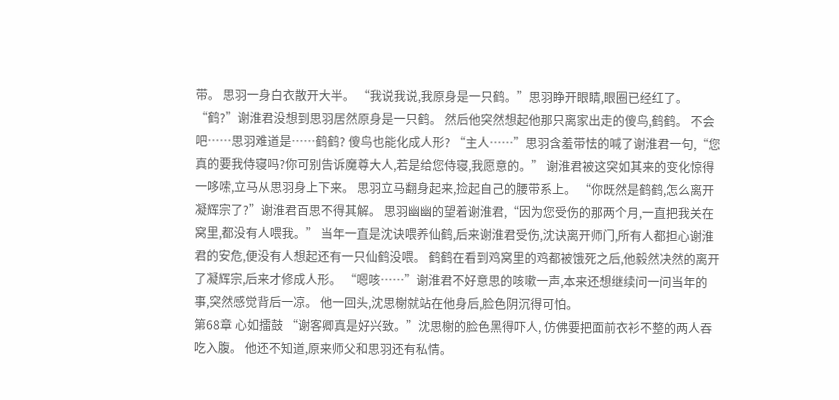带。 思羽一身白衣散开大半。 “我说我说,我原身是一只鹤。”思羽睁开眼睛,眼圈已经红了。 “鹤?”谢淮君没想到思羽居然原身是一只鹤。 然后他突然想起他那只离家出走的傻鸟,鹤鹤。 不会吧……思羽难道是……鹤鹤? 傻鸟也能化成人形? “主人……”思羽含羞带怯的喊了谢淮君一句,“您真的要我侍寝吗?你可别告诉魔尊大人,若是给您侍寝,我愿意的。” 谢淮君被这突如其来的变化惊得一哆嗦,立马从思羽身上下来。 思羽立马翻身起来,捡起自己的腰带系上。 “你既然是鹤鹤,怎么离开凝辉宗了?”谢淮君百思不得其解。 思羽幽幽的望着谢淮君,“因为您受伤的那两个月,一直把我关在窝里,都没有人喂我。” 当年一直是沈诀喂养仙鹤,后来谢淮君受伤,沈诀离开师门,所有人都担心谢淮君的安危,便没有人想起还有一只仙鹤没喂。 鹤鹤在看到鸡窝里的鸡都被饿死之后,他毅然决然的离开了凝辉宗,后来才修成人形。 “嗯咳……”谢淮君不好意思的咳嗽一声,本来还想继续问一问当年的事,突然感觉背后一凉。 他一回头,沈思榭就站在他身后,脸色阴沉得可怕。
第68章 心如擂鼓 “谢客卿真是好兴致。”沈思榭的脸色黑得吓人, 仿佛要把面前衣衫不整的两人吞吃入腹。 他还不知道,原来师父和思羽还有私情。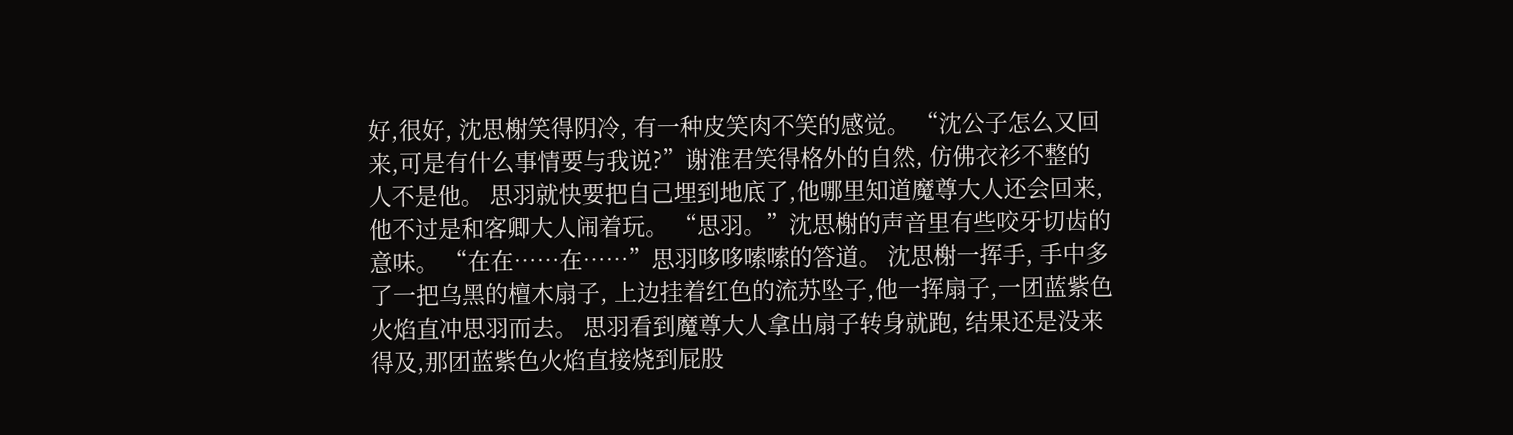好,很好, 沈思榭笑得阴冷, 有一种皮笑肉不笑的感觉。 “沈公子怎么又回来,可是有什么事情要与我说?”谢淮君笑得格外的自然, 仿佛衣衫不整的人不是他。 思羽就快要把自己埋到地底了,他哪里知道魔尊大人还会回来, 他不过是和客卿大人闹着玩。 “思羽。”沈思榭的声音里有些咬牙切齿的意味。 “在在……在……”思羽哆哆嗦嗦的答道。 沈思榭一挥手, 手中多了一把乌黑的檀木扇子, 上边挂着红色的流苏坠子,他一挥扇子,一团蓝紫色火焰直冲思羽而去。 思羽看到魔尊大人拿出扇子转身就跑, 结果还是没来得及,那团蓝紫色火焰直接烧到屁股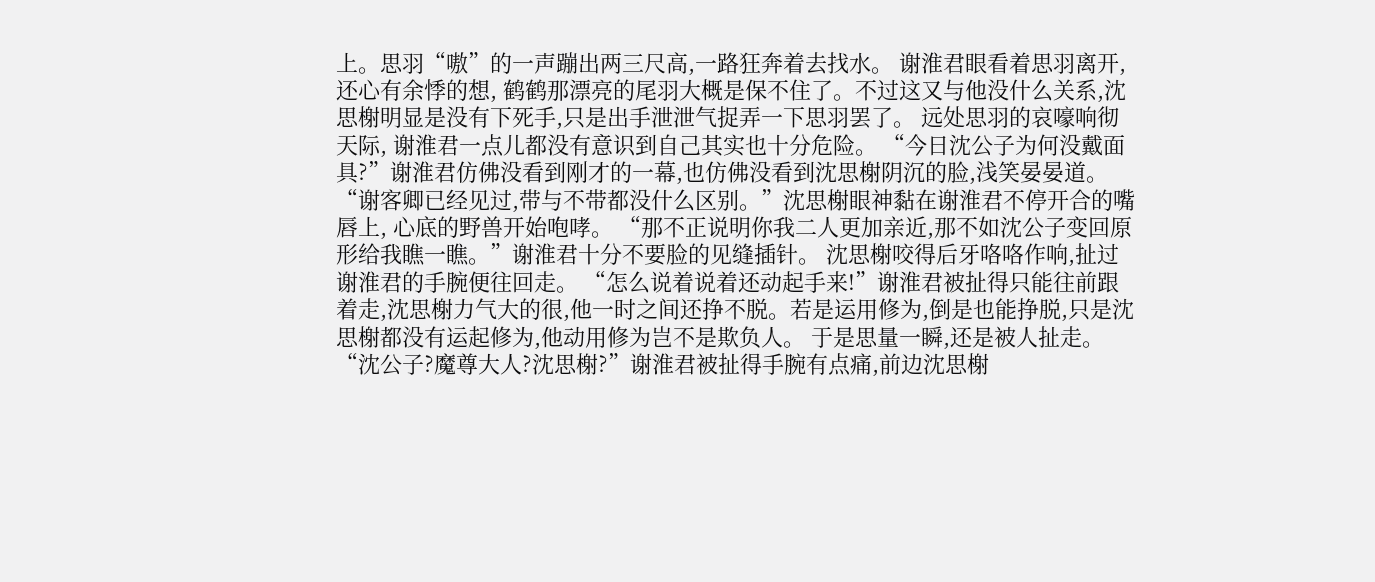上。思羽“嗷”的一声蹦出两三尺高,一路狂奔着去找水。 谢淮君眼看着思羽离开,还心有余悸的想, 鹤鹤那漂亮的尾羽大概是保不住了。不过这又与他没什么关系,沈思榭明显是没有下死手,只是出手泄泄气捉弄一下思羽罢了。 远处思羽的哀嚎响彻天际, 谢淮君一点儿都没有意识到自己其实也十分危险。 “今日沈公子为何没戴面具?”谢淮君仿佛没看到刚才的一幕,也仿佛没看到沈思榭阴沉的脸,浅笑晏晏道。 “谢客卿已经见过,带与不带都没什么区别。”沈思榭眼神黏在谢淮君不停开合的嘴唇上, 心底的野兽开始咆哮。 “那不正说明你我二人更加亲近,那不如沈公子变回原形给我瞧一瞧。”谢淮君十分不要脸的见缝插针。 沈思榭咬得后牙咯咯作响,扯过谢淮君的手腕便往回走。 “怎么说着说着还动起手来!”谢淮君被扯得只能往前跟着走,沈思榭力气大的很,他一时之间还挣不脱。若是运用修为,倒是也能挣脱,只是沈思榭都没有运起修为,他动用修为岂不是欺负人。 于是思量一瞬,还是被人扯走。 “沈公子?魔尊大人?沈思榭?”谢淮君被扯得手腕有点痛,前边沈思榭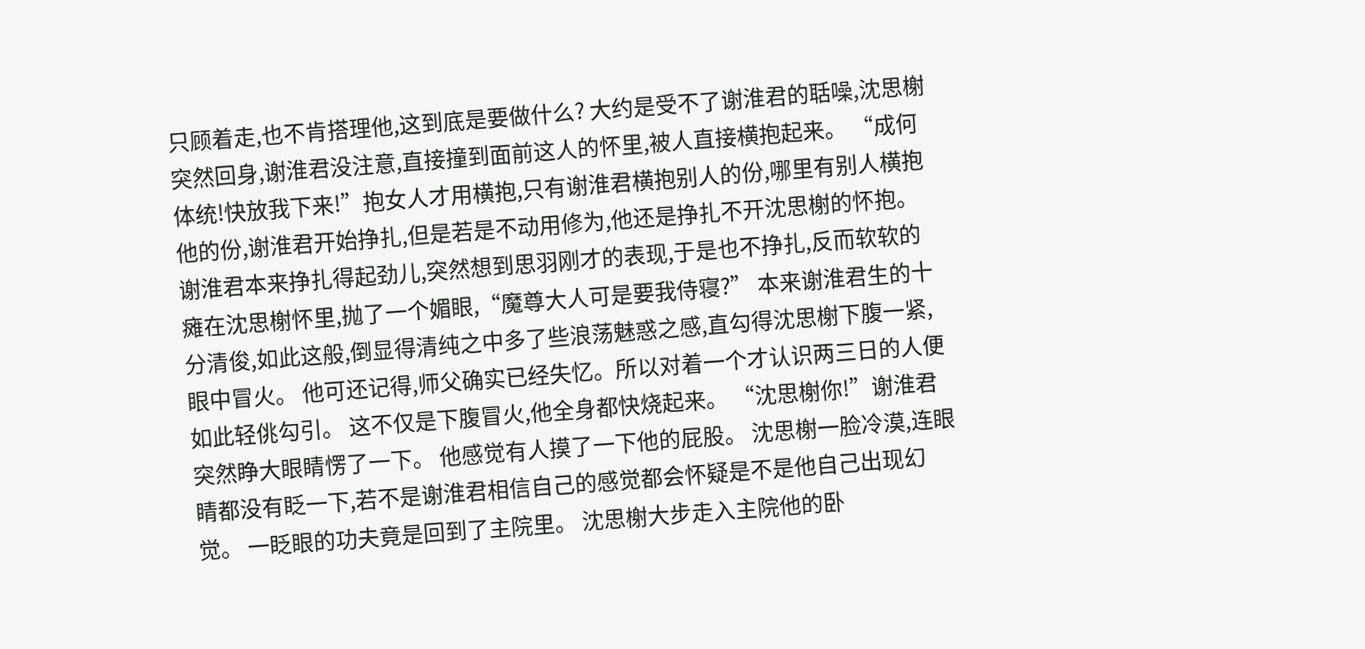只顾着走,也不肯搭理他,这到底是要做什么? 大约是受不了谢淮君的聒噪,沈思榭突然回身,谢淮君没注意,直接撞到面前这人的怀里,被人直接横抱起来。 “成何体统!快放我下来!”抱女人才用横抱,只有谢淮君横抱别人的份,哪里有别人横抱他的份,谢淮君开始挣扎,但是若是不动用修为,他还是挣扎不开沈思榭的怀抱。 谢淮君本来挣扎得起劲儿,突然想到思羽刚才的表现,于是也不挣扎,反而软软的瘫在沈思榭怀里,抛了一个媚眼,“魔尊大人可是要我侍寝?” 本来谢淮君生的十分清俊,如此这般,倒显得清纯之中多了些浪荡魅惑之感,直勾得沈思榭下腹一紧,眼中冒火。 他可还记得,师父确实已经失忆。所以对着一个才认识两三日的人便如此轻佻勾引。 这不仅是下腹冒火,他全身都快烧起来。 “沈思榭你!”谢淮君突然睁大眼睛愣了一下。 他感觉有人摸了一下他的屁股。 沈思榭一脸冷漠,连眼睛都没有眨一下,若不是谢淮君相信自己的感觉都会怀疑是不是他自己出现幻觉。 一眨眼的功夫竟是回到了主院里。 沈思榭大步走入主院他的卧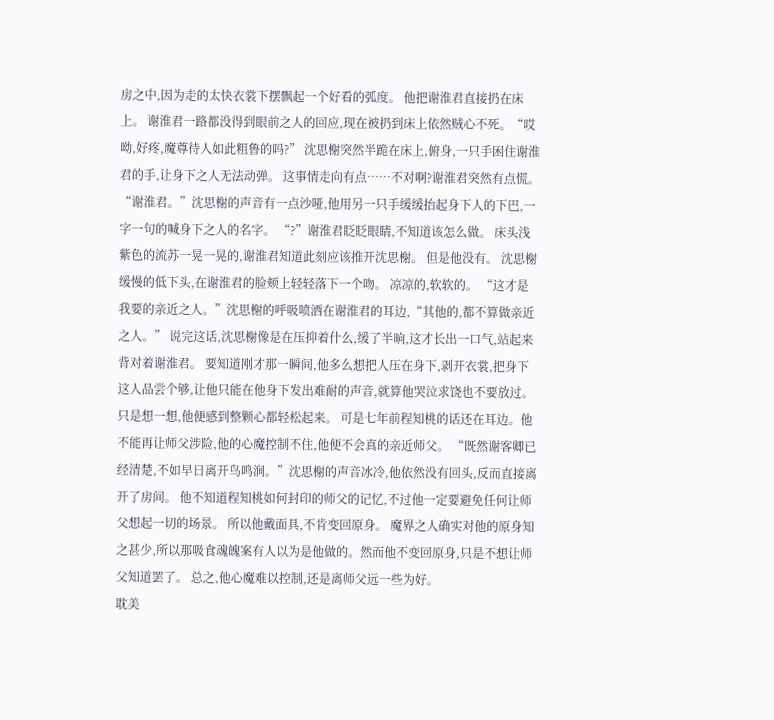房之中,因为走的太快衣裳下摆飘起一个好看的弧度。 他把谢淮君直接扔在床上。 谢淮君一路都没得到眼前之人的回应,现在被扔到床上依然贼心不死。“哎呦,好疼,魔尊待人如此粗鲁的吗?” 沈思榭突然半跪在床上,俯身,一只手困住谢淮君的手,让身下之人无法动弹。 这事情走向有点……不对啊?谢淮君突然有点慌。 “谢淮君。”沈思榭的声音有一点沙哑,他用另一只手缓缓抬起身下人的下巴,一字一句的喊身下之人的名字。 “?”谢淮君眨眨眼睛,不知道该怎么做。 床头浅紫色的流苏一晃一晃的,谢淮君知道此刻应该推开沈思榭。 但是他没有。 沈思榭缓慢的低下头,在谢淮君的脸颊上轻轻落下一个吻。 凉凉的,软软的。 “这才是我要的亲近之人。”沈思榭的呼吸喷洒在谢淮君的耳边,“其他的,都不算做亲近之人。” 说完这话,沈思榭像是在压抑着什么,缓了半晌,这才长出一口气,站起来背对着谢淮君。 要知道刚才那一瞬间,他多么想把人压在身下,剥开衣裳,把身下这人品尝个够,让他只能在他身下发出难耐的声音,就算他哭泣求饶也不要放过。 只是想一想,他便感到整颗心都轻松起来。 可是七年前程知桃的话还在耳边。他不能再让师父涉险,他的心魔控制不住,他便不会真的亲近师父。 “既然谢客卿已经清楚,不如早日离开鸟鸣涧。”沈思榭的声音冰冷,他依然没有回头,反而直接离开了房间。 他不知道程知桃如何封印的师父的记忆,不过他一定要避免任何让师父想起一切的场景。 所以他戴面具,不肯变回原身。 魔界之人确实对他的原身知之甚少,所以那吸食魂魄案有人以为是他做的。然而他不变回原身,只是不想让师父知道罢了。 总之,他心魔难以控制,还是离师父远一些为好。
耽美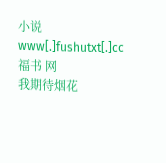小说 www[.]fushutxt[.]cc 福书 网
我期待烟花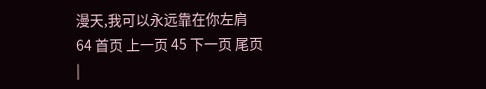漫天,我可以永远靠在你左肩
64 首页 上一页 45 下一页 尾页
|